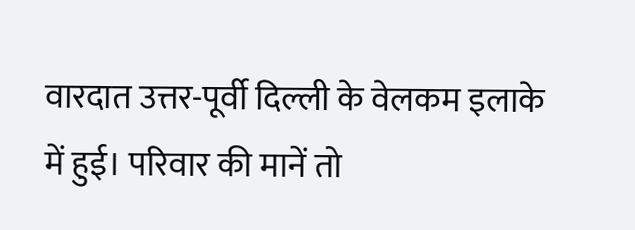वारदात उत्तर-पूर्वी दिल्ली के वेलकम इलाके में हुई। परिवार की मानें तो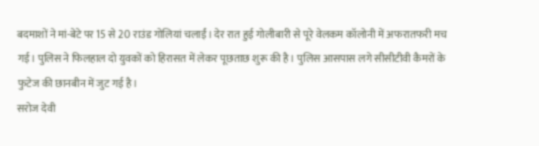बदमाशों ने मां-बेटे पर 15 से 20 राउंड गोलियां चलाईं। देर रात हुई गोलीबारी से पूरे वेलकम कॉलोनी में अफरातफरी मच गई। पुलिस ने फिलहाल दो युवकों को हिरासत में लेकर पूछताछ शुरू की है। पुलिस आसपास लगे सीसीटीवी कैमरों के फुटेज की छानबीन में जुट गई है।
सरोज देवी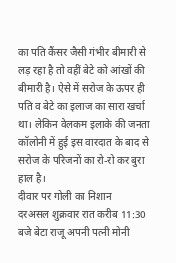का पति कैंसर जैसी गंभीर बीमारी से लड़ रहा है तो वहीं बेटे को आंखों की बीमारी है। ऐसे में सरोज के ऊपर ही पति व बेटे का इलाज का सारा खर्चा था। लेकिन वेलकम इलाके की जनता कॉलोनी में हुई इस वारदात के बाद से सरोज के परिजनों का रो-रो कर बुरा हाल है।
दीवार पर गोली का निशान
दरअसल शुक्रवार रात करीब 11:30 बजे बेटा राजू अपनी पत्नी मोनी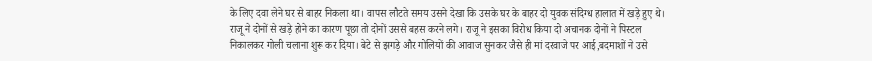के लिए दवा लेने घर से बाहर निकला था। वापस लौटते समय उसने देखा कि उसके घर के बाहर दो युवक संदिग्ध हालात में खड़े हुए थे। राजू ने दोनों से खड़े होने का कारण पूछा तो दोनों उससे बहस करने लगे। राजू ने इसका विरोध किया दो अचानक दोनों ने पिस्टल निकालकर गोली चलाना शुरू कर दिया। बेटे से झगड़े और गोलियों की आवाज सुनकर जैसे ही मां दरवाजे पर आई,बदमाशों ने उसे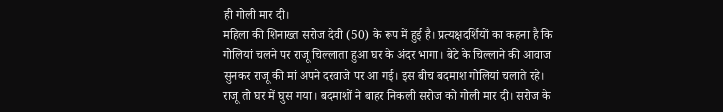ही गोली मार दी।
महिला की शिनाख्त सरोज देवी (50) के रूप में हुई है। प्रत्यक्षदर्शियों का कहना है कि गोलियां चलने पर राजू चिल्लाता हुआ घर के अंदर भागा। बेटे के चिल्लाने की आवाज सुनकर राजू की मां अपने दरवाजे पर आ गई। इस बीच बदमाश गोलियां चलाते रहे। राजू तो घर में घुस गया। बदमाशों ने बाहर निकली सरोज को गोली मार दी। सरोज के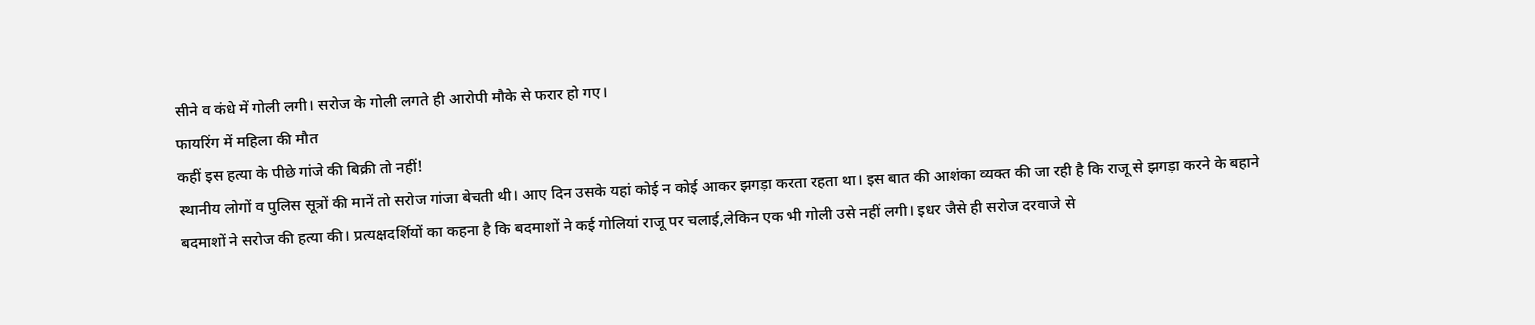सीने व कंधे में गोली लगी। सरोज के गोली लगते ही आरोपी मौके से फरार हो गए।
फायरिंग में महिला की मौत
कहीं इस हत्या के पीछे गांजे की बिक्री तो नहीं!
स्थानीय लोगों व पुलिस सूत्रों की मानें तो सरोज गांजा बेचती थी। आए दिन उसके यहां कोई न कोई आकर झगड़ा करता रहता था। इस बात की आशंका व्यक्त की जा रही है कि राजू से झगड़ा करने के बहाने बदमाशों ने सरोज की हत्या की। प्रत्यक्षदर्शियों का कहना है कि बदमाशों ने कई गोलियां राजू पर चलाई,लेकिन एक भी गोली उसे नहीं लगी। इधर जैसे ही सरोज दरवाजे से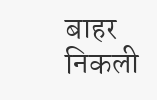बाहर निकली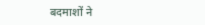बदमाशों ने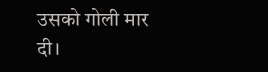उसको गोली मार दी।